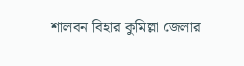শালবন বিহার কুমিল্লা জেলার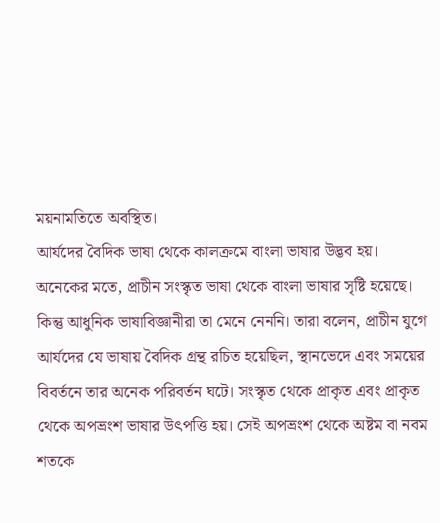ময়নামতিতে অবস্থিত।
আর্যদের বৈদিক ভাষা থেকে কালক্রমে বাংলা ভাষার উদ্ভব হয়।
অনেকের মতে, প্রাচীন সংস্কৃত ভাষা থেকে বাংলা ভাষার সৃষ্টি হয়েছে। কিন্তু আধুনিক ভাষাবিজ্ঞানীরা তা মেনে নেননি। তারা বলেন, প্রাচীন যুগে আর্যদের যে ভাষায় বৈদিক গ্রন্থ রচিত হয়েছিল, স্থানভেদে এবং সময়ের বিবর্তনে তার অনেক পরিবর্তন ঘটে। সংস্কৃত থেকে প্রাকৃত এবং প্রাকৃত থেকে অপভ্রংশ ভাষার উৎপত্তি হয়। সেই অপভ্রংশ থেকে অষ্টম বা নবম শতকে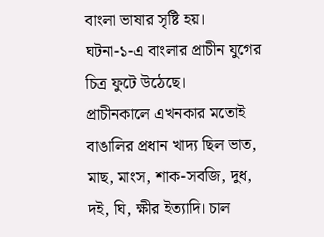বাংলা ভাষার সৃষ্টি হয়।
ঘটনা-১-এ বাংলার প্রাচীন যুগের চিত্র ফুটে উঠেছে।
প্রাচীনকালে এখনকার মতোই বাঙালির প্রধান খাদ্য ছিল ভাত, মাছ, মাংস, শাক-সবজি, দুধ, দই, ঘি, ক্ষীর ইত্যাদি। চাল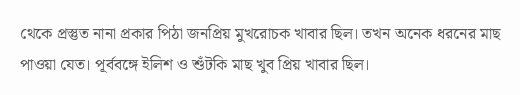থেকে প্রস্তুত নানা প্রকার পিঠা জনপ্রিয় মুখরোচক খাবার ছিল। তখন অনেক ধরনের মাছ পাওয়া যেত। পূর্ববঙ্গে ইলিশ ও শুঁটকি মাছ খুব প্রিয় খাবার ছিল।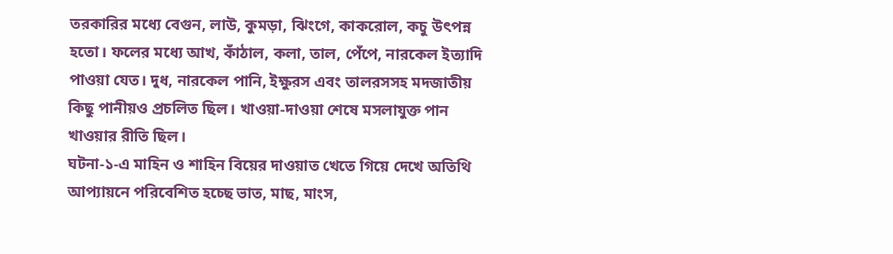তরকারির মধ্যে বেগুন, লাউ, কুমড়া, ঝিংগে, কাকরোল, কচু উৎপন্ন হতো। ফলের মধ্যে আখ, কাঁঠাল, কলা, তাল, পেঁপে, নারকেল ইত্যাদি পাওয়া যেত। দুধ, নারকেল পানি, ইক্ষুরস এবং তালরসসহ মদজাতীয় কিছু পানীয়ও প্রচলিত ছিল। খাওয়া-দাওয়া শেষে মসলাযুক্ত পান খাওয়ার রীতি ছিল।
ঘটনা-১-এ মাহিন ও শাহিন বিয়ের দাওয়াত খেতে গিয়ে দেখে অতিথি আপ্যায়নে পরিবেশিত হচ্ছে ভাত, মাছ, মাংস,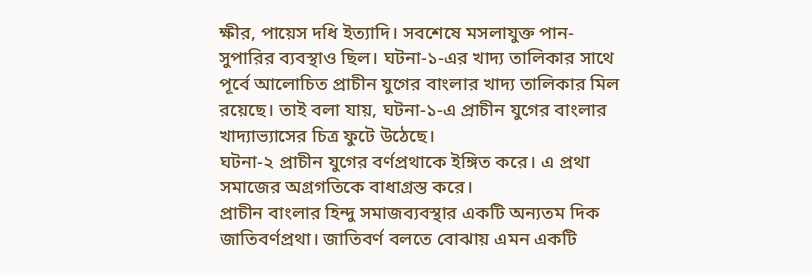ক্ষীর, পায়েস দধি ইত্যাদি। সবশেষে মসলাযুক্ত পান-সুপারির ব্যবস্থাও ছিল। ঘটনা-১-এর খাদ্য তালিকার সাথে পূর্বে আলোচিত প্রাচীন যুগের বাংলার খাদ্য তালিকার মিল রয়েছে। তাই বলা যায়, ঘটনা-১-এ প্রাচীন যুগের বাংলার খাদ্যাভ্যাসের চিত্র ফুটে উঠেছে।
ঘটনা-২ প্রাচীন যুগের বর্ণপ্রথাকে ইঙ্গিত করে। এ প্রথা সমাজের অগ্রগতিকে বাধাগ্রস্ত করে।
প্রাচীন বাংলার হিন্দু সমাজব্যবস্থার একটি অন্যতম দিক জাতিবর্ণপ্রথা। জাতিবর্ণ বলতে বোঝায় এমন একটি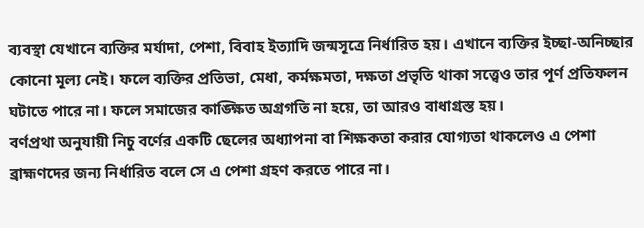ব্যবস্থা যেখানে ব্যক্তির মর্যাদা, পেশা, বিবাহ ইত্যাদি জন্মসূত্রে নির্ধারিত হয়। এখানে ব্যক্তির ইচ্ছা-অনিচ্ছার কোনো মূল্য নেই। ফলে ব্যক্তির প্রতিভা, মেধা, কর্মক্ষমতা, দক্ষতা প্রভৃতি থাকা সত্ত্বেও তার পূর্ণ প্রতিফলন ঘটাতে পারে না। ফলে সমাজের কাঙ্ক্ষিত অগ্রগতি না হয়ে, তা আরও বাধাগ্রস্ত হয়।
বর্ণপ্রথা অনুযায়ী নিচু বর্ণের একটি ছেলের অধ্যাপনা বা শিক্ষকতা করার যোগ্যতা থাকলেও এ পেশা ব্রাহ্মণদের জন্য নির্ধারিত বলে সে এ পেশা গ্রহণ করতে পারে না।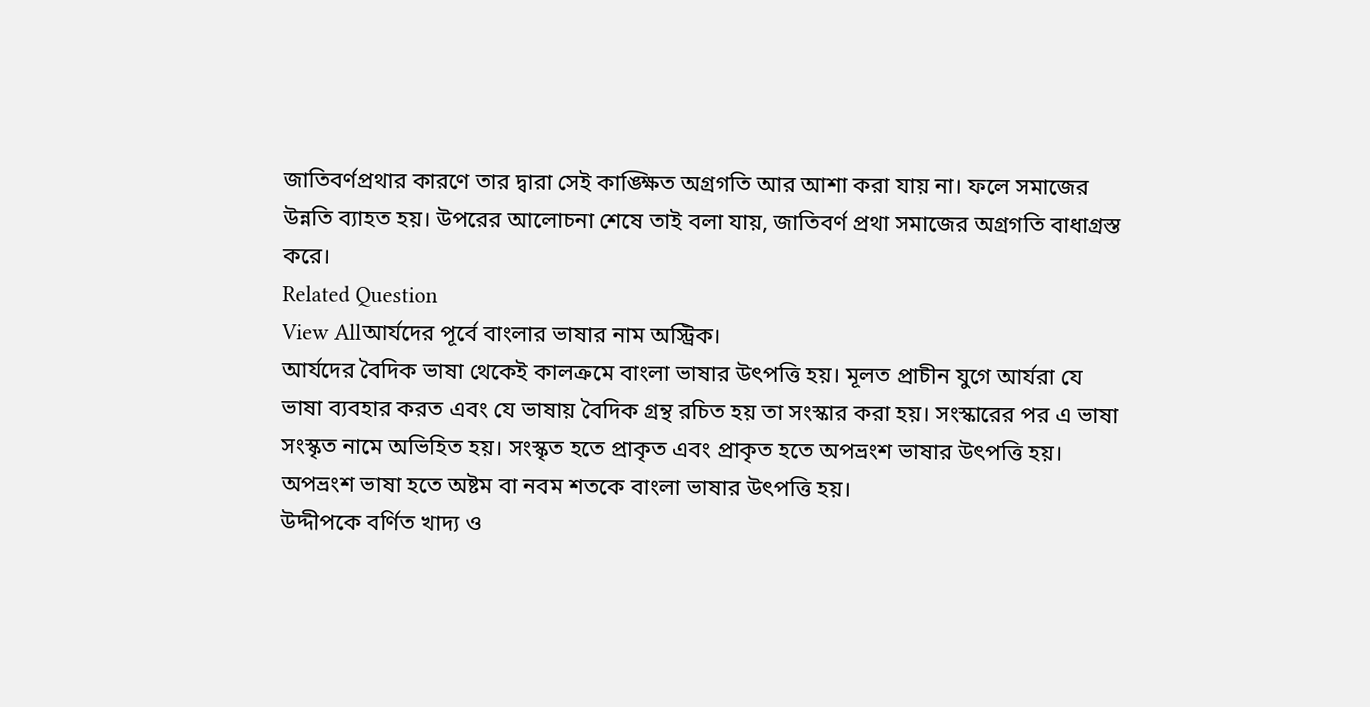জাতিবর্ণপ্রথার কারণে তার দ্বারা সেই কাঙ্ক্ষিত অগ্রগতি আর আশা করা যায় না। ফলে সমাজের উন্নতি ব্যাহত হয়। উপরের আলোচনা শেষে তাই বলা যায়, জাতিবর্ণ প্রথা সমাজের অগ্রগতি বাধাগ্রস্ত করে।
Related Question
View Allআর্যদের পূর্বে বাংলার ভাষার নাম অস্ট্রিক।
আর্যদের বৈদিক ভাষা থেকেই কালক্রমে বাংলা ভাষার উৎপত্তি হয়। মূলত প্রাচীন যুগে আর্যরা যে ভাষা ব্যবহার করত এবং যে ভাষায় বৈদিক গ্রন্থ রচিত হয় তা সংস্কার করা হয়। সংস্কারের পর এ ভাষা সংস্কৃত নামে অভিহিত হয়। সংস্কৃত হতে প্রাকৃত এবং প্রাকৃত হতে অপভ্রংশ ভাষার উৎপত্তি হয়। অপভ্রংশ ভাষা হতে অষ্টম বা নবম শতকে বাংলা ভাষার উৎপত্তি হয়।
উদ্দীপকে বর্ণিত খাদ্য ও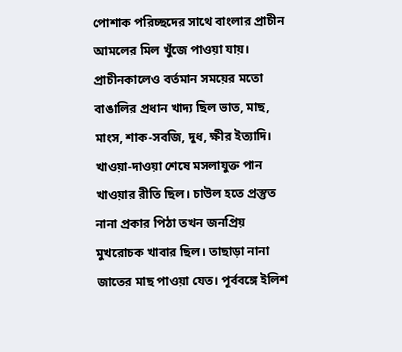পোশাক পরিচ্ছদের সাথে বাংলার প্রাচীন আমলের মিল খুঁজে পাওয়া যায়।
প্রাচীনকালেও বর্তমান সময়ের মতো বাঙালির প্রধান খাদ্য ছিল ভাত, মাছ, মাংস, শাক-সবজি, দুধ, ক্ষীর ইত্যাদি। খাওয়া-দাওয়া শেষে মসলাযুক্ত পান খাওয়ার রীতি ছিল। চাউল হতে প্রস্তুত নানা প্রকার পিঠা তখন জনপ্রিয় মুখরোচক খাবার ছিল। তাছাড়া নানা জাতের মাছ পাওয়া যেত। পূর্ববঙ্গে ইলিশ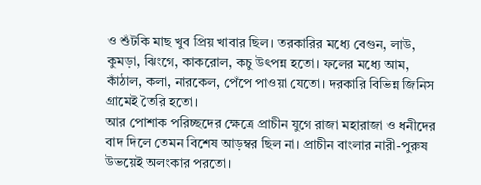ও শুঁটকি মাছ খুব প্রিয় খাবার ছিল। তরকারির মধ্যে বেগুন, লাউ, কুমড়া, ঝিংগে, কাকরোল, কচু উৎপন্ন হতো। ফলের মধ্যে আম, কাঁঠাল, কলা, নারকেল, পেঁপে পাওয়া যেতো। দরকারি বিভিন্ন জিনিস গ্রামেই তৈরি হতো।
আর পোশাক পরিচ্ছদের ক্ষেত্রে প্রাচীন যুগে রাজা মহারাজা ও ধনীদের বাদ দিলে তেমন বিশেষ আড়ম্বর ছিল না। প্রাচীন বাংলার নারী-পুরুষ উভয়েই অলংকার পরতো।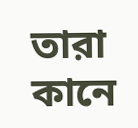তারা কানে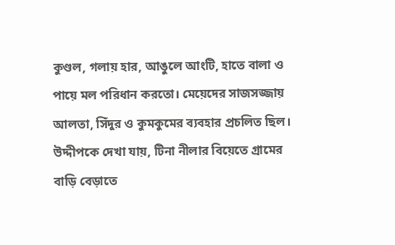কুণ্ডল, গলায় হার, আঙুলে আংটি, হাতে বালা ও পায়ে মল পরিধান করতো। মেয়েদের সাজসজ্জায় আলতা, সিঁদুর ও কুমকুমের ব্যবহার প্রচলিত ছিল।
উদ্দীপকে দেখা যায়, টিনা নীলার বিয়েতে গ্রামের বাড়ি বেড়াতে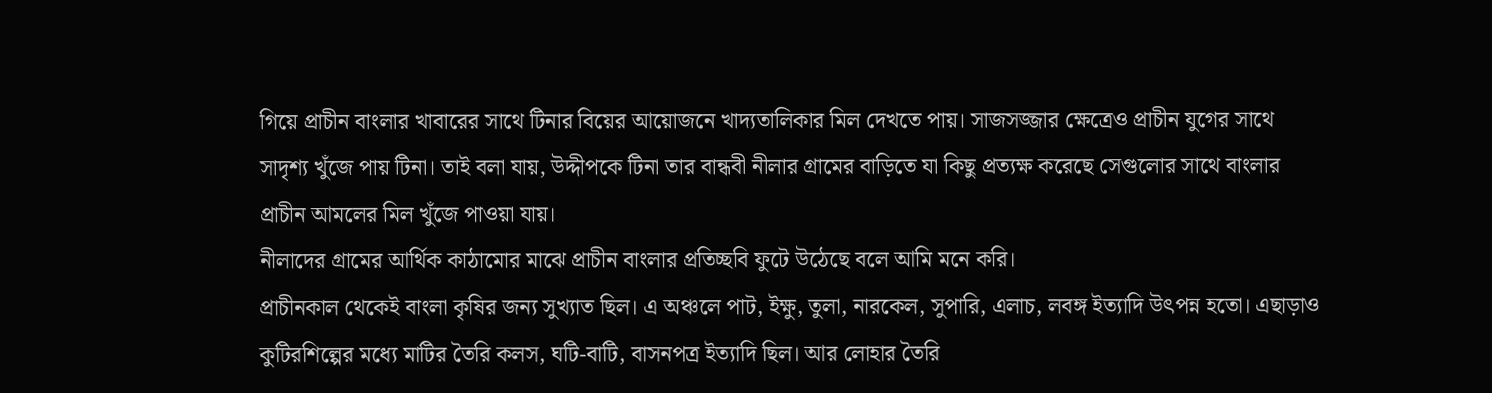গিয়ে প্রাচীন বাংলার খাবারের সাথে টিনার বিয়ের আয়োজনে খাদ্যতালিকার মিল দেখতে পায়। সাজসজ্জার ক্ষেত্রেও প্রাচীন যুগের সাথে সাদৃশ্য খুঁজে পায় টিনা। তাই বলা যায়, উদ্দীপকে টিনা তার বান্ধবী নীলার গ্রামের বাড়িতে যা কিছু প্রত্যক্ষ করেছে সেগুলোর সাথে বাংলার প্রাচীন আমলের মিল খুঁজে পাওয়া যায়।
নীলাদের গ্রামের আর্থিক কাঠামোর মাঝে প্রাচীন বাংলার প্রতিচ্ছবি ফুটে উঠেছে বলে আমি মনে করি।
প্রাচীনকাল থেকেই বাংলা কৃষির জন্য সুখ্যাত ছিল। এ অঞ্চলে পাট, ইক্ষু, তুলা, নারকেল, সুপারি, এলাচ, লবঙ্গ ইত্যাদি উৎপন্ন হতো। এছাড়াও কুটিরশিল্পের মধ্যে মাটির তৈরি কলস, ঘটি-বাটি, বাসনপত্র ইত্যাদি ছিল। আর লোহার তৈরি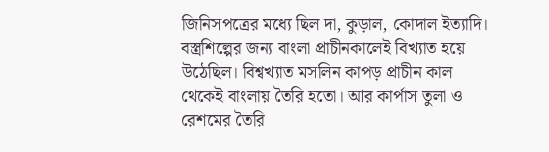জিনিসপত্রের মধ্যে ছিল দা, কুড়াল, কোদাল ইত্যাদি। বস্ত্রশিল্পের জন্য বাংলা প্রাচীনকালেই বিখ্যাত হয়ে উঠেছিল। বিশ্বখ্যাত মসলিন কাপড় প্রাচীন কাল থেকেই বাংলায় তৈরি হতো। আর কার্পাস তুলা ও রেশমের তৈরি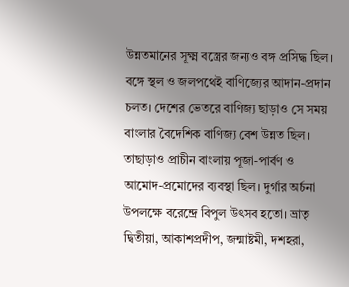উন্নতমানের সূক্ষ্ম বস্ত্রের জন্যও বঙ্গ প্রসিদ্ধ ছিল।
বঙ্গে স্থল ও জলপথেই বাণিজ্যের আদান-প্রদান চলত। দেশের ভেতরে বাণিজ্য ছাড়াও সে সময় বাংলার বৈদেশিক বাণিজ্য বেশ উন্নত ছিল। তাছাড়াও প্রাচীন বাংলায় পূজা-পার্বণ ও আমোদ-প্রমোদের ব্যবস্থা ছিল। দুর্গার অর্চনা উপলক্ষে বরেন্দ্রে বিপুল উৎসব হতো। ভ্রাতৃ দ্বিতীয়া, আকাশপ্রদীপ, জন্মাষ্টমী, দশহরা,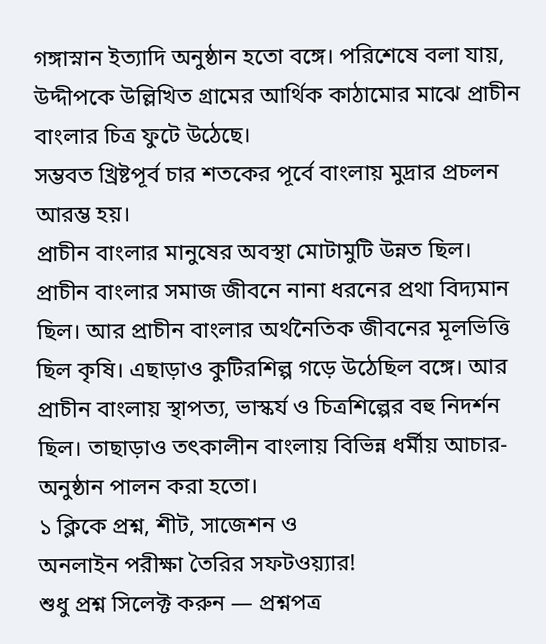গঙ্গাস্নান ইত্যাদি অনুষ্ঠান হতো বঙ্গে। পরিশেষে বলা যায়, উদ্দীপকে উল্লিখিত গ্রামের আর্থিক কাঠামোর মাঝে প্রাচীন বাংলার চিত্র ফুটে উঠেছে।
সম্ভবত খ্রিষ্টপূর্ব চার শতকের পূর্বে বাংলায় মুদ্রার প্রচলন আরম্ভ হয়।
প্রাচীন বাংলার মানুষের অবস্থা মোটামুটি উন্নত ছিল।
প্রাচীন বাংলার সমাজ জীবনে নানা ধরনের প্রথা বিদ্যমান ছিল। আর প্রাচীন বাংলার অর্থনৈতিক জীবনের মূলভিত্তি ছিল কৃষি। এছাড়াও কুটিরশিল্প গড়ে উঠেছিল বঙ্গে। আর প্রাচীন বাংলায় স্থাপত্য, ভাস্কর্য ও চিত্রশিল্পের বহু নিদর্শন ছিল। তাছাড়াও তৎকালীন বাংলায় বিভিন্ন ধর্মীয় আচার-অনুষ্ঠান পালন করা হতো।
১ ক্লিকে প্রশ্ন, শীট, সাজেশন ও
অনলাইন পরীক্ষা তৈরির সফটওয়্যার!
শুধু প্রশ্ন সিলেক্ট করুন — প্রশ্নপত্র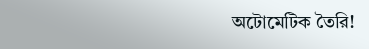অটোমেটিক তৈরি!